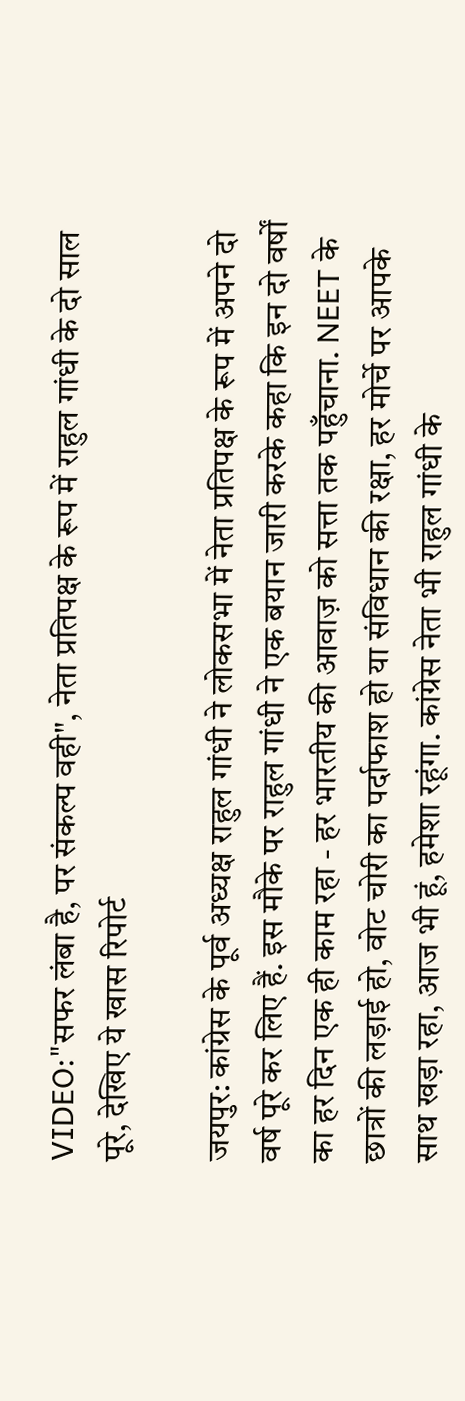VIDEO:"सफर लंबा है, पर संकल्प वही", नेता प्रतिपक्ष के रूप में राहुल गांधी के दो साल पूरे, देखिए ये खास रिपोर्ट

जयपुर: कांग्रेस के पूर्व अध्यक्ष राहुल गांधी ने लोकसभा में नेता प्रतिपक्ष के रूप में अपने दो वर्ष पूरे कर लिए हैं. इस मौके पर राहुल गांधी ने एक बयान जारी करके कहा कि इन दो वर्षों का हर दिन एक ही काम रहा - हर भारतीय की आवाज़ को सत्ता तक पहुँचाना. NEET के छात्रों की लड़ाई हो, वोट चोरी का पर्दाफाश हो या संविधान की रक्षा, हर मोर्चे पर आपके साथ खड़ा रहा, आज भी हूं, हमेशा रहूंगा. कांग्रेस नेता भी राहुल गांधी के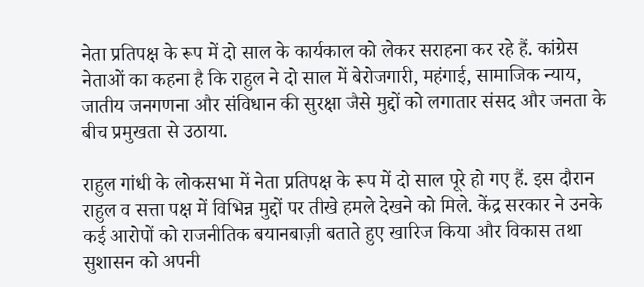नेता प्रतिपक्ष के रूप में दो साल के कार्यकाल को लेकर सराहना कर रहे हैं. कांग्रेस नेताओं का कहना है कि राहुल ने दो साल में बेरोजगारी, महंगाई, सामाजिक न्याय, जातीय जनगणना और संविधान की सुरक्षा जैसे मुद्दों को लगातार संसद और जनता के बीच प्रमुखता से उठाया.

राहुल गांधी के लोकसभा में नेता प्रतिपक्ष के रूप में दो साल पूरे हो गए हैं. इस दौरान राहुल व सत्ता पक्ष में विभिन्न मुद्दों पर तीखे हमले देखने को मिले. केंद्र सरकार ने उनके कई आरोपों को राजनीतिक बयानबाज़ी बताते हुए खारिज किया और विकास तथा सुशासन को अपनी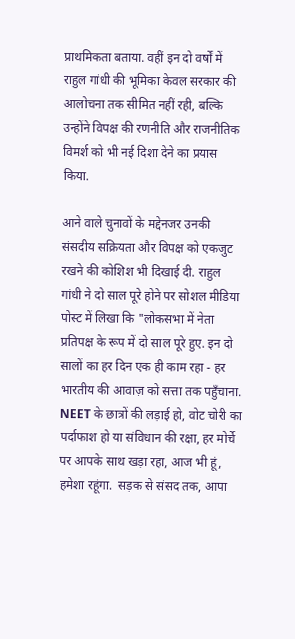प्राथमिकता बताया. वहीं इन दो वर्षों में राहुल गांधी की भूमिका केवल सरकार की आलोचना तक सीमित नहीं रही, बल्कि उन्होंने विपक्ष की रणनीति और राजनीतिक विमर्श को भी नई दिशा देने का प्रयास किया.

आने वाले चुनावों के मद्देनजर उनकी संसदीय सक्रियता और विपक्ष को एकजुट रखने की कोशिश भी दिखाई दी. राहुल गांधी ने दो साल पूरे होने पर सोशल मीडिया पोस्ट में लिखा कि "लोकसभा में नेता प्रतिपक्ष के रूप में दो साल पूरे हुए. इन दो सालों का हर दिन एक ही काम रहा - हर भारतीय की आवाज़ को सत्ता तक पहुँचाना. NEET के छात्रों की लड़ाई हो, वोट चोरी का पर्दाफाश हो या संविधान की रक्षा, हर मोर्चे पर आपके साथ खड़ा रहा, आज भी हूं, हमेशा रहूंगा.  सड़क से संसद तक, आपा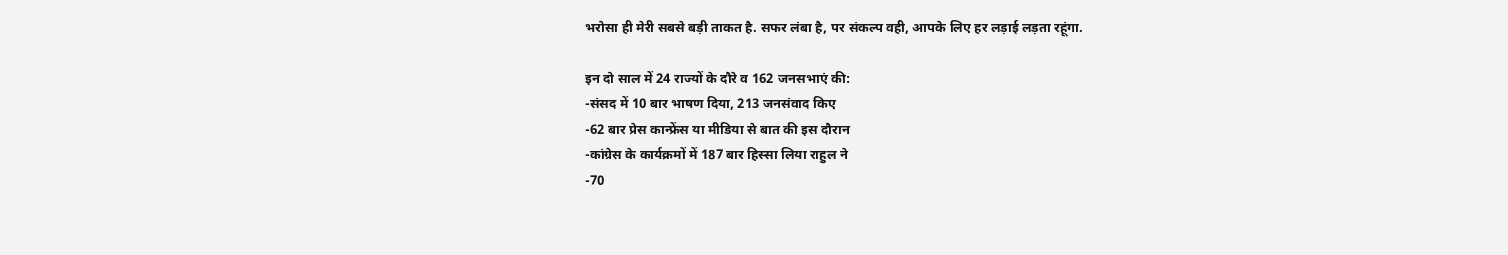भरोसा ही मेरी सबसे बड़ी ताकत है. सफर लंबा है, पर संकल्प वही, आपके लिए हर लड़ाई लड़ता रहूंगा.

इन दो साल में 24 राज्यों के दौरे व 162 जनसभाएं की:
-संसद में 10 बार भाषण दिया, 213 जनसंवाद किए
-62 बार प्रेस कान्फ्रेंस या मीडिया से बात की इस दौरान
-कांग्रेस के कार्यक्रमों में 187 बार हिस्सा लिया राहुल ने
-70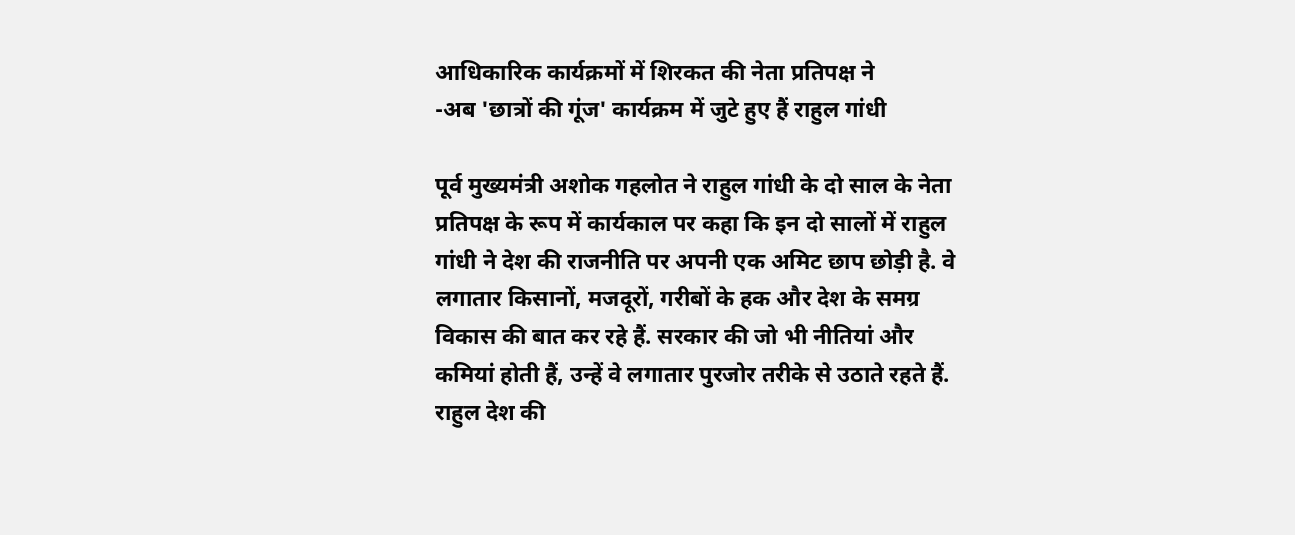आधिकारिक कार्यक्रमों में शिरकत की नेता प्रतिपक्ष ने
-अब 'छात्रों की गूंज' कार्यक्रम में जुटे हुए हैं राहुल गांधी

पूर्व मुख्यमंत्री अशोक गहलोत ने राहुल गांधी के दो साल के नेता प्रतिपक्ष के रूप में कार्यकाल पर कहा कि इन दो सालों में राहुल गांधी ने देश की राजनीति पर अपनी एक अमिट छाप छोड़ी है. वे लगातार किसानों, मजदूरों, गरीबों के हक और देश के समग्र विकास की बात कर रहे हैं. सरकार की जो भी नीतियां और कमियां होती हैं, उन्हें वे लगातार पुरजोर तरीके से उठाते रहते हैं. राहुल देश की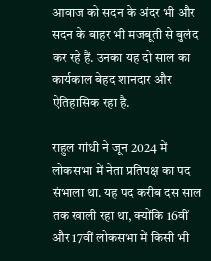आवाज को सदन के अंदर भी और सदन के बाहर भी मजबूती से बुलंद कर रहे हैं. उनका यह दो साल का कार्यकाल बेहद शानदार और ऐतिहासिक रहा है.

राहुल गांधी ने जून 2024 में लोकसभा में नेता प्रतिपक्ष का पद संभाला था. यह पद करीब दस साल तक खाली रहा था, क्योंकि 16वीं और 17वीं लोकसभा में किसी भी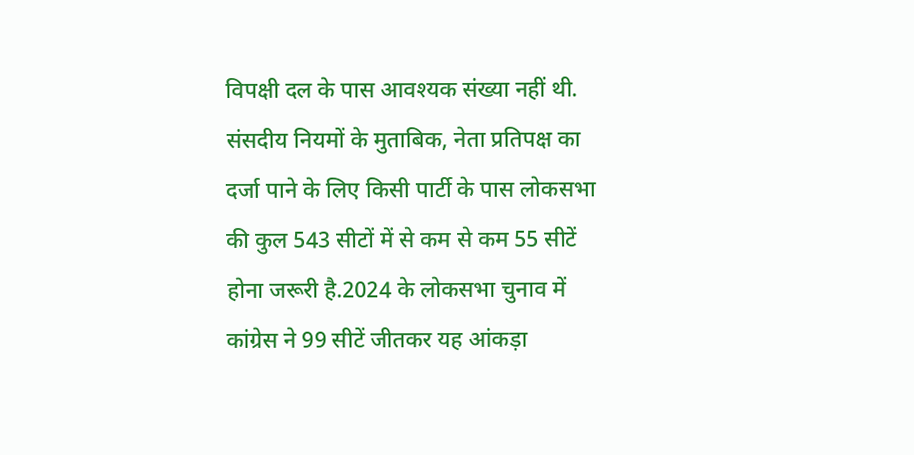विपक्षी दल के पास आवश्यक संख्या नहीं थी. संसदीय नियमों के मुताबिक, नेता प्रतिपक्ष का दर्जा पाने के लिए किसी पार्टी के पास लोकसभा की कुल 543 सीटों में से कम से कम 55 सीटें होना जरूरी है.2024 के लोकसभा चुनाव में कांग्रेस ने 99 सीटें जीतकर यह आंकड़ा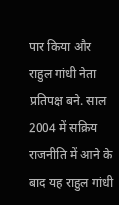पार किया और राहुल गांधी नेता प्रतिपक्ष बने. साल 2004 में सक्रिय राजनीति में आने के बाद यह राहुल गांधी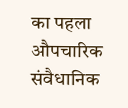का पहला औपचारिक संवैधानिक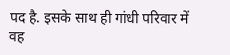पद है. इसके साथ ही गांधी परिवार में वह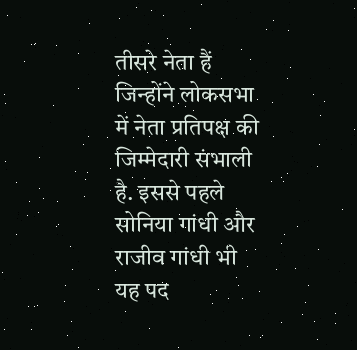तीसरे नेता हैं जिन्होंने लोकसभा में नेता प्रतिपक्ष की जिम्मेदारी संभाली है. इससे पहले सोनिया गांधी और राजीव गांधी भी यह पद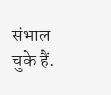संभाल चुके हैं.